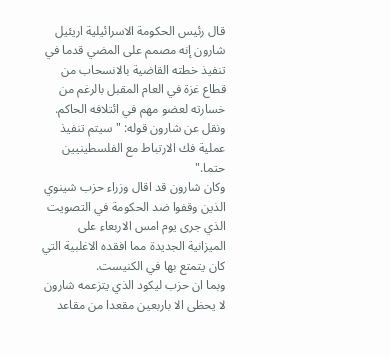قال رئيس الحكومة الاسرائيلية اريئيل شارون إنه مصمم على المضي قدما في تنفيذ خطته القاضية بالانسحاب من قطاع غزة في العام المقبل بالرغم من خسارته لعضو مهم في ائتلافه الحاكم.
ونقل عن شارون قوله: "سيتم تنفيذ عملية فك الارتباط مع الفلسطينيين حتما."
وكان شارون قد اقال وزراء حزب شينوي الذين وقفوا ضد الحكومة في التصويت الذي جرى يوم امس الاربعاء على الميزانية الجديدة مما افقده الاغلبية التي كان يتمتع بها في الكنيست.
وبما ان حزب ليكود الذي يتزعمه شارون لا يحظى الا باربعين مقعدا من مقاعد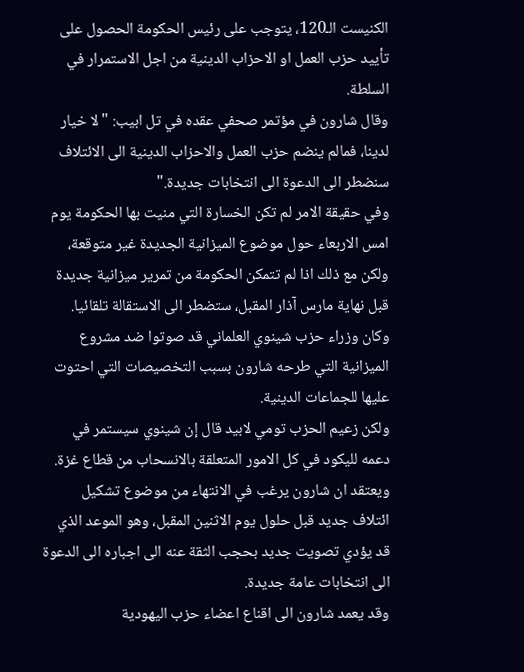الكنيست الـ120، يتوجب على رئيس الحكومة الحصول على تأييد حزب العمل او الاحزاب الدينية من اجل الاستمرار في السلطة.
وقال شارون في مؤتمر صحفي عقده في تل ابيب: "لا خيار لدينا، فمالم ينضم حزب العمل والاحزاب الدينية الى الائتلاف سنضطر الى الدعوة الى انتخابات جديدة."
وفي حقيقة الامر لم تكن الخسارة التي منيت بها الحكومة يوم امس الاربعاء حول موضوع الميزانية الجديدة غير متوقعة، ولكن مع ذلك اذا لم تتمكن الحكومة من تمرير ميزانية جديدة قبل نهاية مارس آذار المقبل، ستضطر الى الاستقالة تلقائيا.
وكان وزراء حزب شينوي العلماني قد صوتوا ضد مشروع الميزانية التي طرحه شارون بسبب التخصيصات التي احتوت عليها للجماعات الدينية.
ولكن زعيم الحزب تومي لابيد قال إن شينوي سيستمر في دعمه لليكود في كل الامور المتعلقة بالانسحاب من قطاع غزة.
ويعتقد ان شارون يرغب في الانتهاء من موضوع تشكيل ائتلاف جديد قبل حلول يوم الاثنين المقبل، وهو الموعد الذي قد يؤدي تصويت جديد بحجب الثقة عنه الى اجباره الى الدعوة الى انتخابات عامة جديدة.
وقد يعمد شارون الى اقناع اعضاء حزب اليهودية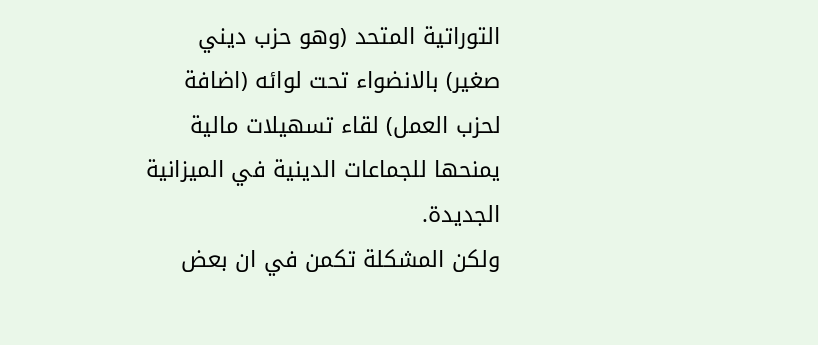التوراتية المتحد (وهو حزب ديني صغير) بالانضواء تحت لوائه (اضافة لحزب العمل) لقاء تسهيلات مالية يمنحها للجماعات الدينية في الميزانية الجديدة.
ولكن المشكلة تكمن في ان بعض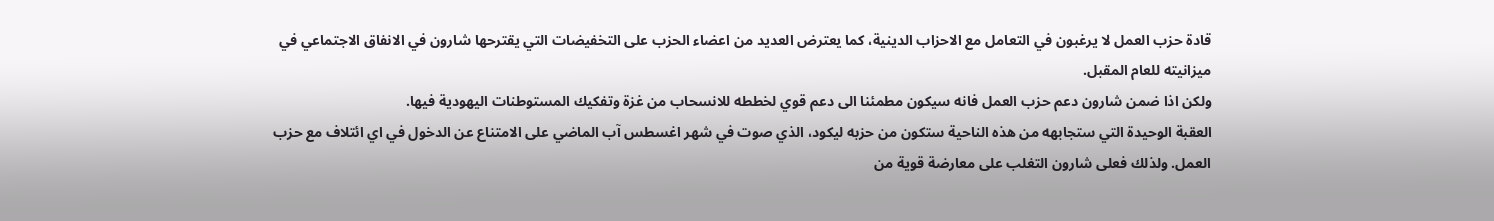قادة حزب العمل لا يرغبون في التعامل مع الاحزاب الدينية، كما يعترض العديد من اعضاء الحزب على التخفيضات التي يقترحها شارون في الانفاق الاجتماعي في ميزانيته للعام المقبل.
ولكن اذا ضمن شارون دعم حزب العمل فانه سيكون مطمئنا الى دعم قوي لخططه للانسحاب من غزة وتفكيك المستوطنات اليهودية فيها.
العقبة الوحيدة التي ستجابهه من هذه الناحية ستكون من حزبه ليكود، الذي صوت في شهر اغسطس آب الماضي على الامتناع عن الدخول في اي ائتلاف مع حزب العمل. ولذلك فعلى شارون التغلب على معارضة قوية من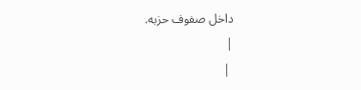داخل صفوف حزبه.
|
 |